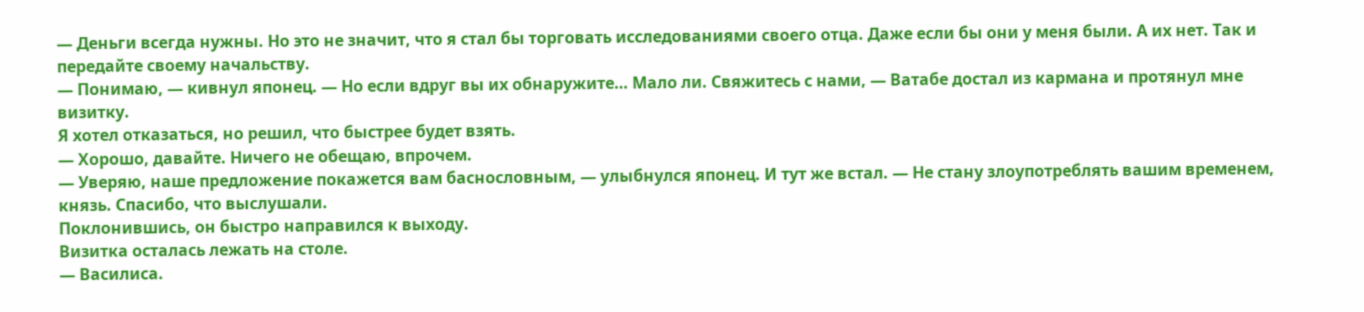— Деньги всегда нужны. Но это не значит, что я стал бы торговать исследованиями своего отца. Даже если бы они у меня были. А их нет. Так и передайте своему начальству.
— Понимаю, — кивнул японец. — Но если вдруг вы их обнаружите… Мало ли. Свяжитесь с нами, — Ватабе достал из кармана и протянул мне визитку.
Я хотел отказаться, но решил, что быстрее будет взять.
— Хорошо, давайте. Ничего не обещаю, впрочем.
— Уверяю, наше предложение покажется вам баснословным, — улыбнулся японец. И тут же встал. — Не стану злоупотреблять вашим временем, князь. Спасибо, что выслушали.
Поклонившись, он быстро направился к выходу.
Визитка осталась лежать на столе.
— Василиса.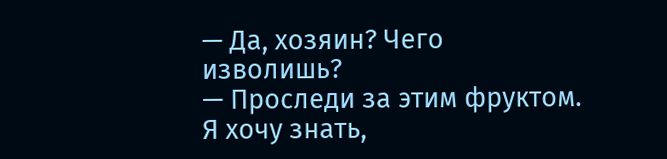— Да, хозяин? Чего изволишь?
— Проследи за этим фруктом. Я хочу знать,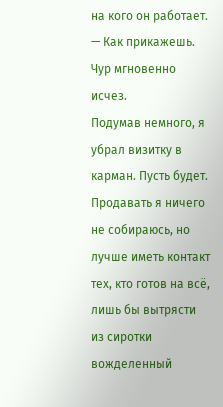на кого он работает.
— Как прикажешь.
Чур мгновенно исчез.
Подумав немного, я убрал визитку в карман. Пусть будет. Продавать я ничего не собираюсь, но лучше иметь контакт тех, кто готов на всё, лишь бы вытрясти из сиротки вожделенный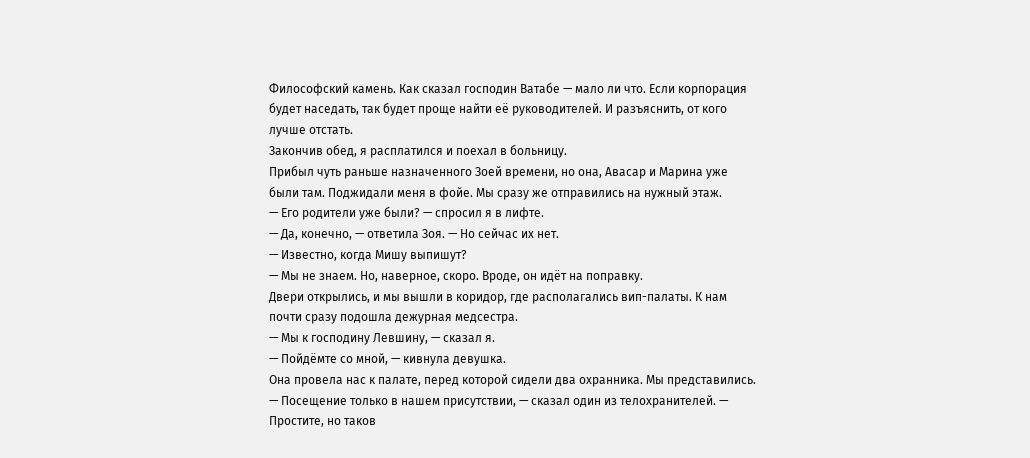Философский камень. Как сказал господин Ватабе — мало ли что. Если корпорация будет наседать, так будет проще найти её руководителей. И разъяснить, от кого лучше отстать.
Закончив обед, я расплатился и поехал в больницу.
Прибыл чуть раньше назначенного Зоей времени, но она, Авасар и Марина уже были там. Поджидали меня в фойе. Мы сразу же отправились на нужный этаж.
— Его родители уже были? — спросил я в лифте.
— Да, конечно, — ответила Зоя. — Но сейчас их нет.
— Известно, когда Мишу выпишут?
— Мы не знаем. Но, наверное, скоро. Вроде, он идёт на поправку.
Двери открылись, и мы вышли в коридор, где располагались вип-палаты. К нам почти сразу подошла дежурная медсестра.
— Мы к господину Левшину, — сказал я.
— Пойдёмте со мной, — кивнула девушка.
Она провела нас к палате, перед которой сидели два охранника. Мы представились.
— Посещение только в нашем присутствии, — сказал один из телохранителей. — Простите, но таков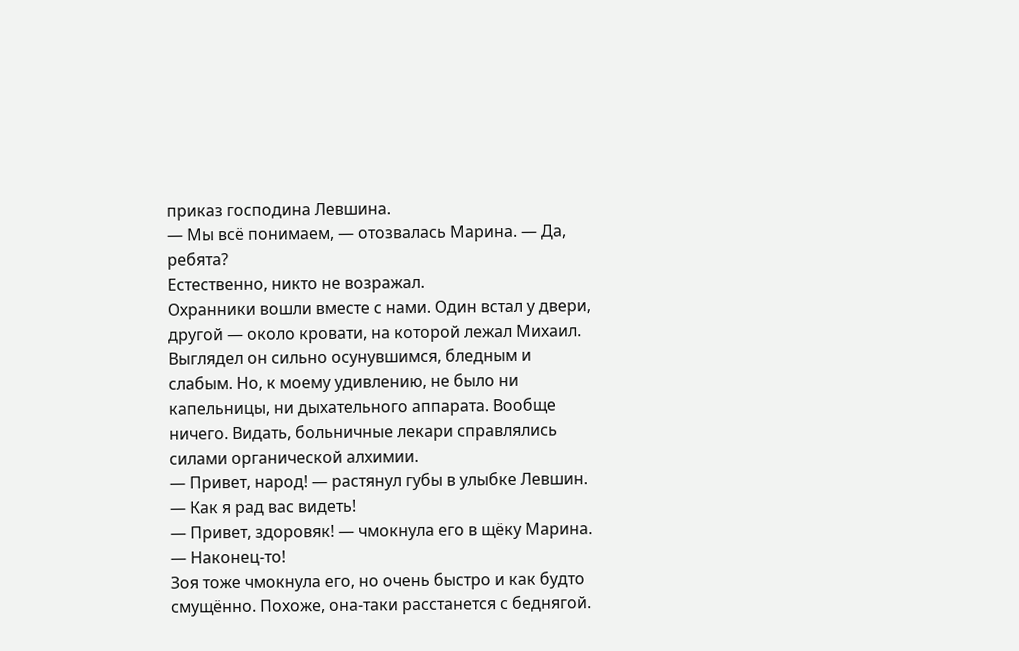приказ господина Левшина.
— Мы всё понимаем, — отозвалась Марина. — Да, ребята?
Естественно, никто не возражал.
Охранники вошли вместе с нами. Один встал у двери, другой — около кровати, на которой лежал Михаил.
Выглядел он сильно осунувшимся, бледным и слабым. Но, к моему удивлению, не было ни капельницы, ни дыхательного аппарата. Вообще ничего. Видать, больничные лекари справлялись силами органической алхимии.
— Привет, народ! — растянул губы в улыбке Левшин. — Как я рад вас видеть!
— Привет, здоровяк! — чмокнула его в щёку Марина. — Наконец-то!
Зоя тоже чмокнула его, но очень быстро и как будто смущённо. Похоже, она-таки расстанется с беднягой.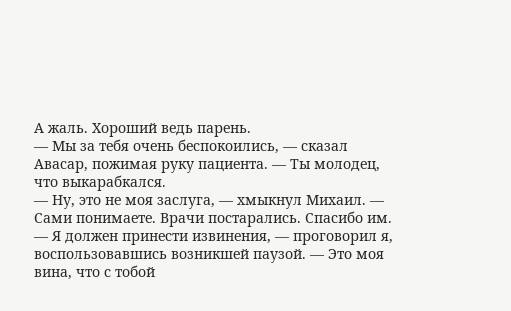А жаль. Хороший ведь парень.
— Мы за тебя очень беспокоились, — сказал Авасар, пожимая руку пациента. — Ты молодец, что выкарабкался.
— Ну, это не моя заслуга, — хмыкнул Михаил. — Сами понимаете. Врачи постарались. Спасибо им.
— Я должен принести извинения, — проговорил я, воспользовавшись возникшей паузой. — Это моя вина, что с тобой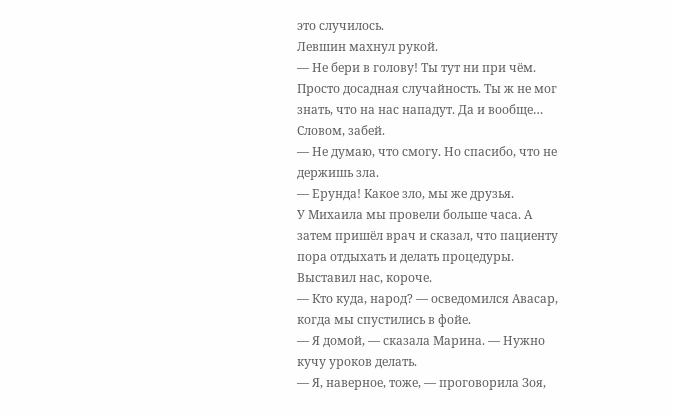это случилось.
Левшин махнул рукой.
— Не бери в голову! Ты тут ни при чём. Просто досадная случайность. Ты ж не мог знать, что на нас нападут. Да и вообще… Словом, забей.
— Не думаю, что смогу. Но спасибо, что не держишь зла.
— Ерунда! Какое зло, мы же друзья.
У Михаила мы провели больше часа. А затем пришёл врач и сказал, что пациенту пора отдыхать и делать процедуры. Выставил нас, короче.
— Кто куда, народ? — осведомился Авасар, когда мы спустились в фойе.
— Я домой, — сказала Марина. — Нужно кучу уроков делать.
— Я, наверное, тоже, — проговорила Зоя,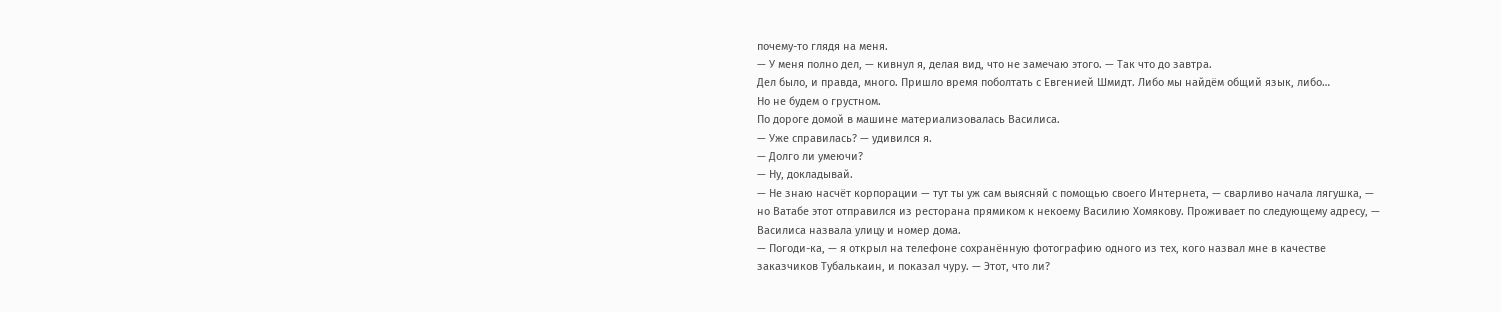почему-то глядя на меня.
— У меня полно дел, — кивнул я, делая вид, что не замечаю этого. — Так что до завтра.
Дел было, и правда, много. Пришло время поболтать с Евгенией Шмидт. Либо мы найдём общий язык, либо…
Но не будем о грустном.
По дороге домой в машине материализовалась Василиса.
— Уже справилась? — удивился я.
— Долго ли умеючи?
— Ну, докладывай.
— Не знаю насчёт корпорации — тут ты уж сам выясняй с помощью своего Интернета, — сварливо начала лягушка, — но Ватабе этот отправился из ресторана прямиком к некоему Василию Хомякову. Проживает по следующему адресу, — Василиса назвала улицу и номер дома.
— Погоди-ка, — я открыл на телефоне сохранённую фотографию одного из тех, кого назвал мне в качестве заказчиков Тубалькаин, и показал чуру. — Этот, что ли?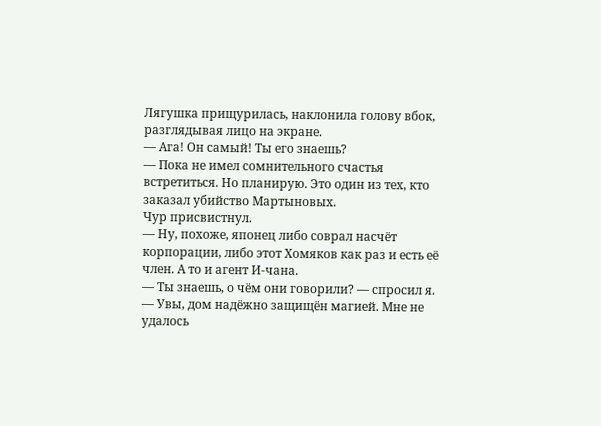Лягушка прищурилась, наклонила голову вбок, разглядывая лицо на экране.
— Ага! Он самый! Ты его знаешь?
— Пока не имел сомнительного счастья встретиться. Но планирую. Это один из тех, кто заказал убийство Мартыновых.
Чур присвистнул.
— Ну, похоже, японец либо соврал насчёт корпорации, либо этот Хомяков как раз и есть её член. А то и агент И-чана.
— Ты знаешь, о чём они говорили? — спросил я.
— Увы, дом надёжно защищён магией. Мне не удалось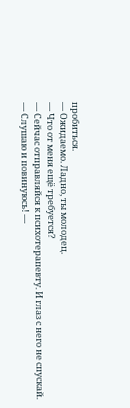пробиться.
— Ожидаемо. Ладно, ты молодец.
— Что от меня ещё требуется?
— Сейчас отправляйся к психотерапевту. И глаз с него не спускай.
— Слушаю и повинуюсь! —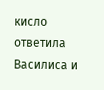кисло ответила Василиса и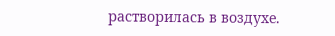растворилась в воздухе.